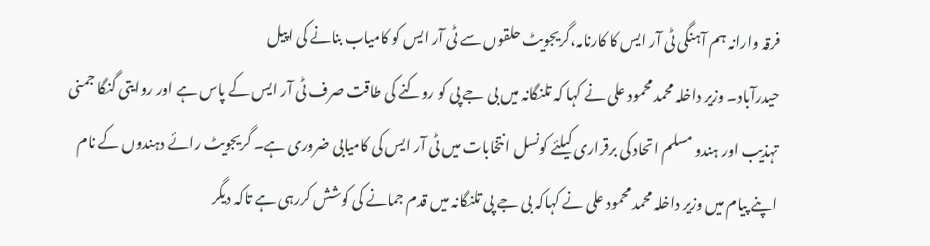فرقہ وارانہ ہم آہنگی ٹی آر ایس کا کارنامہ،گریجویٹ حلقوں سے ٹی آر ایس کو کامیاب بنانے کی اپیل
حیدرآباد۔ وزیر داخلہ محمد محمود علی نے کہا کہ تلنگانہ میں بی جے پی کو روکنے کی طاقت صرف ٹی آر ایس کے پاس ہے اور روایتی گنگا جمنی تہذیب اور ہندو مسلم اتحاد کی برقراری کیلئے کونسل انتخابات میں ٹی آر ایس کی کامیابی ضروری ہے۔ گریجویٹ رائے دہندوں کے نام اپنے پیام میں وزیر داخلہ محمد محمود علی نے کہاکہ بی جے پی تلنگانہ میں قدم جمانے کی کوشش کررہی ہے تاکہ دیگر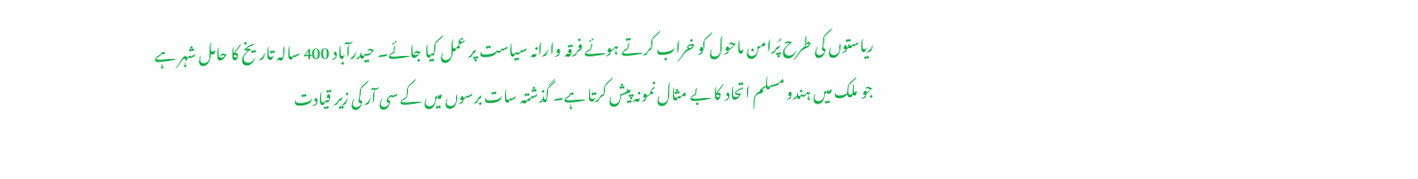ریاستوں کی طرح پُرامن ماحول کو خراب کرتے ہوئے فرقہ وارانہ سیاست پر عمل کیا جائے۔ حیدرآباد 400 سالہ تاریخ کا حامل شہر ہے جو ملک میں ہندو مسلم اتحاد کا بے مثال نمونہ پیش کرتا ہے۔ گذشتہ سات برسوں میں کے سی آر کی زیر قیادت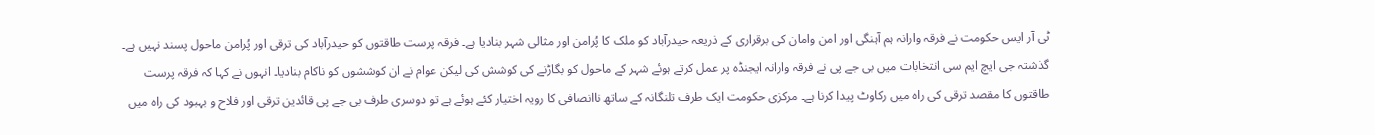ٹی آر ایس حکومت نے فرقہ وارانہ ہم آہنگی اور امن وامان کی برقراری کے ذریعہ حیدرآباد کو ملک کا پُرامن اور مثالی شہر بنادیا ہے۔ فرقہ پرست طاقتوں کو حیدرآباد کی ترقی اور پُرامن ماحول پسند نہیں ہے۔ گذشتہ جی ایچ ایم سی انتخابات میں بی جے پی نے فرقہ وارانہ ایجنڈہ پر عمل کرتے ہوئے شہر کے ماحول کو بگاڑنے کی کوشش کی لیکن عوام نے ان کوششوں کو ناکام بنادیا۔ انہوں نے کہا کہ فرقہ پرست طاقتوں کا مقصد ترقی کی راہ میں رکاوٹ پیدا کرنا ہے۔ مرکزی حکومت ایک طرف تلنگانہ کے ساتھ ناانصافی کا رویہ اختیار کئے ہوئے ہے تو دوسری طرف بی جے پی قائدین ترقی اور فلاح و بہبود کی راہ میں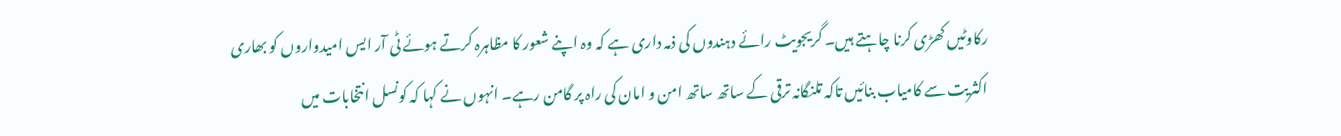رکاوٹیں کھڑی کرنا چاہتے ہیں۔ گریجویٹ رائے دہندوں کی ذمہ داری ہے کہ وہ اپنے شعور کا مظاہرہ کرتے ہوئے ٹی آر ایس امیدواروں کو بھاری اکثریت سے کامیاب بنائیں تاکہ تلنگانہ ترقی کے ساتھ ساتھ امن و امان کی راہ پر گامن رہے۔ انہوں نے کہا کہ کونسل انتخابات میں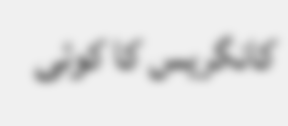کانگریس کا کوئی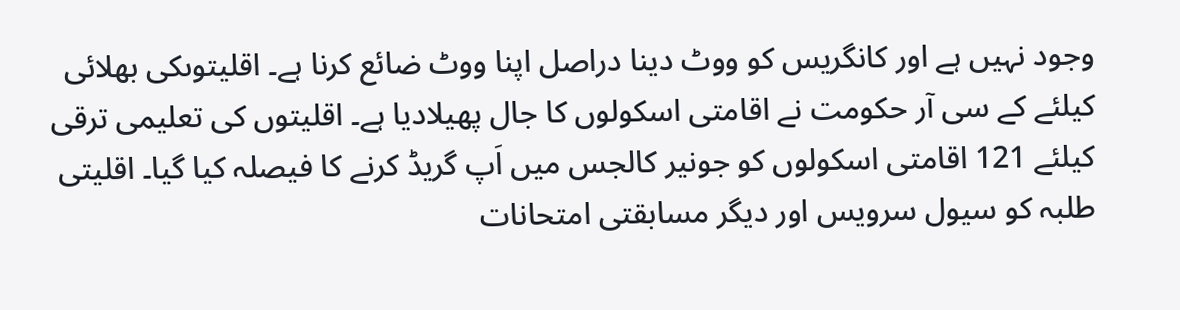وجود نہیں ہے اور کانگریس کو ووٹ دینا دراصل اپنا ووٹ ضائع کرنا ہے۔ اقلیتوںکی بھلائی کیلئے کے سی آر حکومت نے اقامتی اسکولوں کا جال پھیلادیا ہے۔ اقلیتوں کی تعلیمی ترقی کیلئے 121 اقامتی اسکولوں کو جونیر کالجس میں اَپ گریڈ کرنے کا فیصلہ کیا گیا۔ اقلیتی طلبہ کو سیول سرویس اور دیگر مسابقتی امتحانات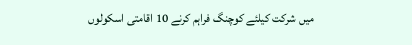میں شرکت کیلئے کوچنگ فراہم کرنے 10 اقامتی اسکولوں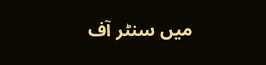میں سنٹر آف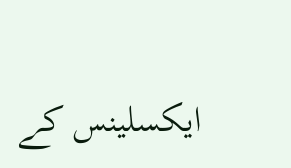ایکسلینس کے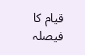قیام کا فیصلہ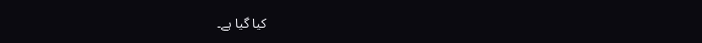کیا گیا ہے۔